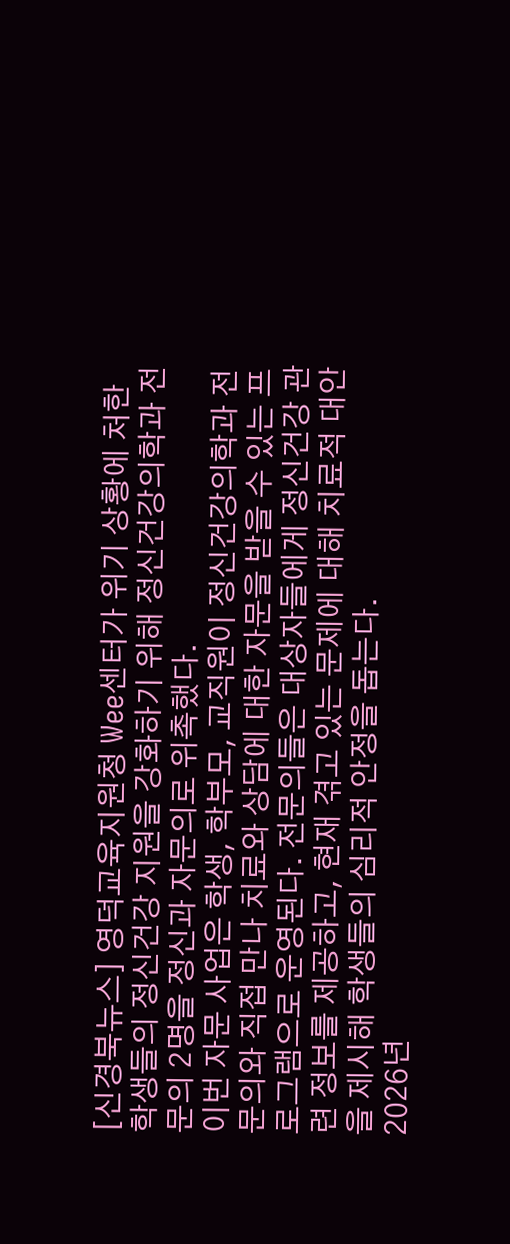[신경북뉴스] 영덕교육지원청 Wee센터가 위기 상황에 처한 학생들의 정신건강 지원을 강화하기 위해 정신건강의학과 전문의 2명을 정신과 자문의로 위촉했다.
이번 자문 사업은 학생, 학부모, 교직원이 정신건강의학과 전문의와 직접 만나 치료와 상담에 대한 자문을 받을 수 있는 프로그램으로 운영된다. 전문의들은 대상자들에게 정신건강 관련 정보를 제공하고, 현재 겪고 있는 문제에 대해 치료적 대안을 제시해 학생들의 심리적 안정을 돕는다.
2026년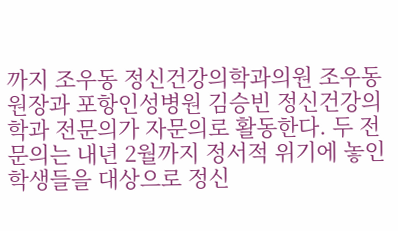까지 조우동 정신건강의학과의원 조우동 원장과 포항인성병원 김승빈 정신건강의학과 전문의가 자문의로 활동한다. 두 전문의는 내년 2월까지 정서적 위기에 놓인 학생들을 대상으로 정신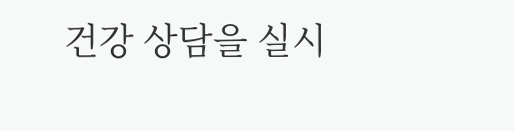건강 상담을 실시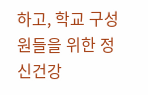하고, 학교 구성원들을 위한 정신건강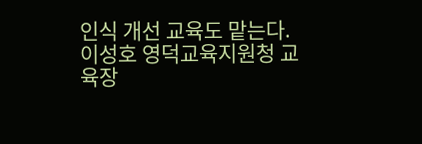인식 개선 교육도 맡는다.
이성호 영덕교육지원청 교육장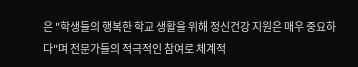은 "학생들의 행복한 학교 생활을 위해 정신건강 지원은 매우 중요하다"며 전문가들의 적극적인 참여로 체계적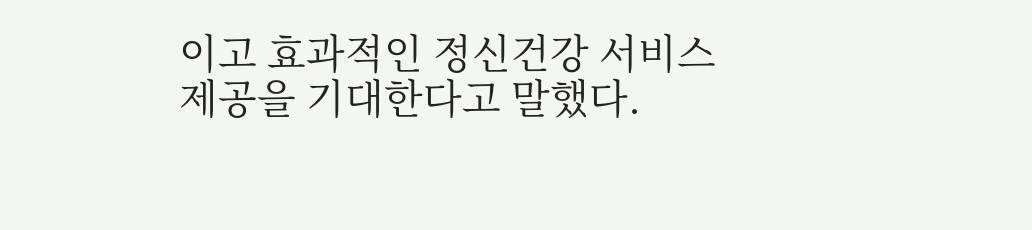이고 효과적인 정신건강 서비스 제공을 기대한다고 말했다.